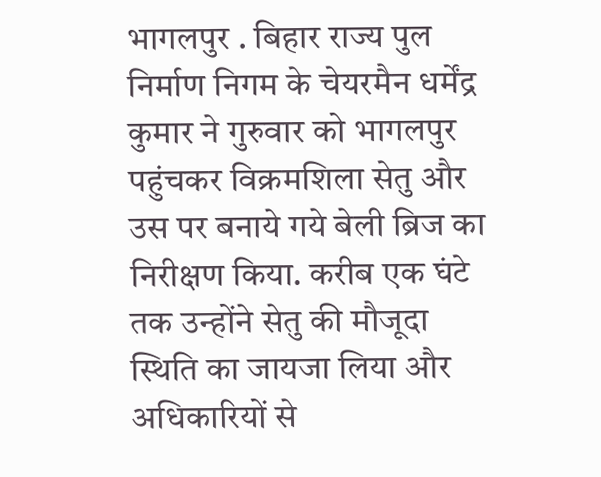भागलपुर . बिहार राज्य पुल निर्माण निगम के चेयरमैन धर्मेंद्र कुमार ने गुरुवार को भागलपुर पहुंचकर विक्रमशिला सेतु और उस पर बनाये गये बेली ब्रिज का निरीक्षण किया. करीब एक घंटे तक उन्होंने सेतु की मौजूदा स्थिति का जायजा लिया और अधिकारियों से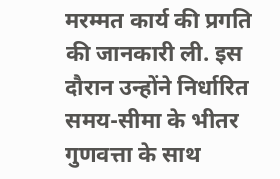मरम्मत कार्य की प्रगति की जानकारी ली. इस दौरान उन्होंने निर्धारित समय-सीमा के भीतर गुणवत्ता के साथ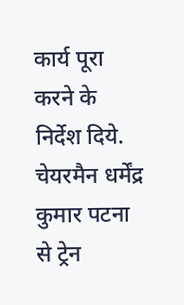कार्य पूरा करने के निर्देश दिये. चेयरमैन धर्मेंद्र कुमार पटना से ट्रेन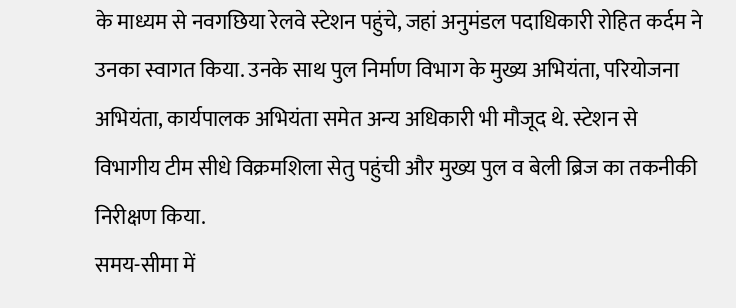के माध्यम से नवगछिया रेलवे स्टेशन पहुंचे, जहां अनुमंडल पदाधिकारी रोहित कर्दम ने उनका स्वागत किया. उनके साथ पुल निर्माण विभाग के मुख्य अभियंता, परियोजना अभियंता, कार्यपालक अभियंता समेत अन्य अधिकारी भी मौजूद थे. स्टेशन से विभागीय टीम सीधे विक्रमशिला सेतु पहुंची और मुख्य पुल व बेली ब्रिज का तकनीकी निरीक्षण किया.
समय-सीमा में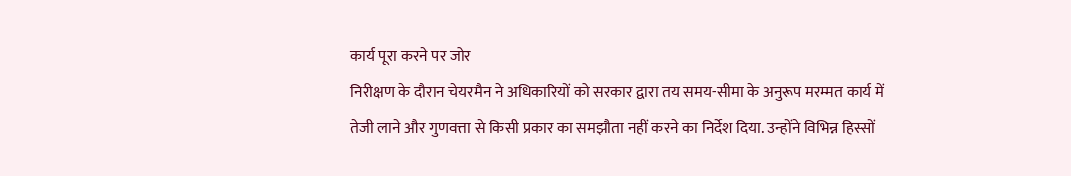कार्य पूरा करने पर जोर
निरीक्षण के दौरान चेयरमैन ने अधिकारियों को सरकार द्वारा तय समय-सीमा के अनुरूप मरम्मत कार्य में तेजी लाने और गुणवत्ता से किसी प्रकार का समझौता नहीं करने का निर्देश दिया. उन्होंने विभिन्न हिस्सों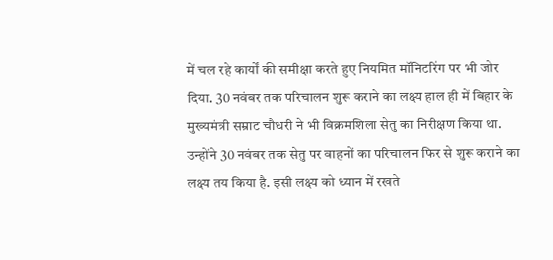में चल रहे कार्यों की समीक्षा करते हुए नियमित मॉनिटरिंग पर भी जोर दिया. 30 नवंबर तक परिचालन शुरू कराने का लक्ष्य हाल ही में बिहार के मुख्यमंत्री सम्राट चौधरी ने भी विक्रमशिला सेतु का निरीक्षण किया था. उन्होंने 30 नवंबर तक सेतु पर वाहनों का परिचालन फिर से शुरू कराने का लक्ष्य तय किया है. इसी लक्ष्य को ध्यान में रखते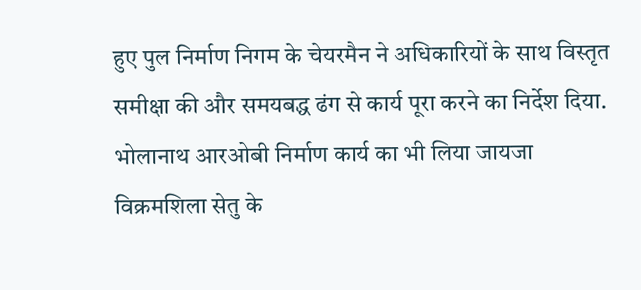हुए पुल निर्माण निगम के चेयरमैन ने अधिकारियों के साथ विस्तृत समीक्षा की और समयबद्ध ढंग से कार्य पूरा करने का निर्देश दिया.
भोलानाथ आरओबी निर्माण कार्य का भी लिया जायजा
विक्रमशिला सेतु के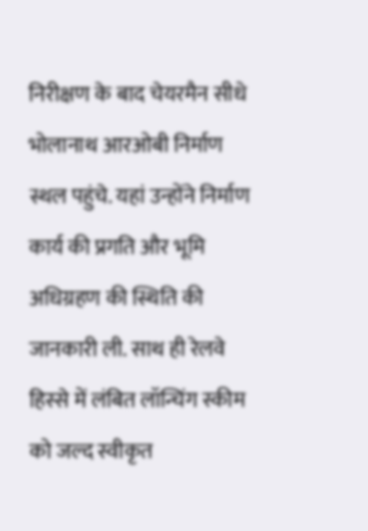निरीक्षण के बाद चेयरमैन सीधे भोलानाथ आरओबी निर्माण स्थल पहुंचे. यहां उन्होंने निर्माण कार्य की प्रगति और भूमि अधिग्रहण की स्थिति की जानकारी ली. साथ ही रेलवे हिस्से में लंबित लॉन्चिंग स्कीम को जल्द स्वीकृत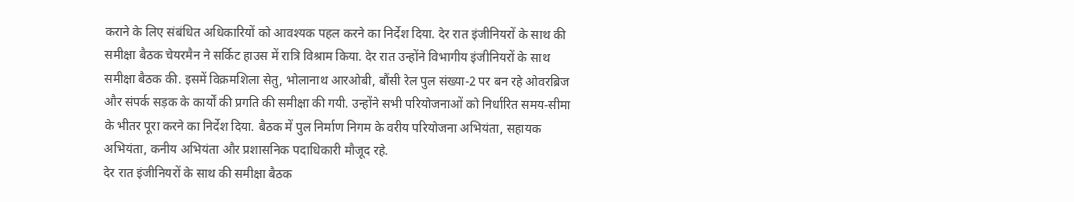कराने के लिए संबंधित अधिकारियों को आवश्यक पहल करने का निर्देश दिया. देर रात इंजीनियरों के साथ की समीक्षा बैठक चेयरमैन ने सर्किट हाउस में रात्रि विश्राम किया. देर रात उन्होंने विभागीय इंजीनियरों के साथ समीक्षा बैठक की. इसमें विक्रमशिला सेतु, भोलानाथ आरओबी, बौंसी रेल पुल संख्या-2 पर बन रहे ओवरब्रिज और संपर्क सड़क के कार्यों की प्रगति की समीक्षा की गयी. उन्होंने सभी परियोजनाओं को निर्धारित समय-सीमा के भीतर पूरा करने का निर्देश दिया. बैठक में पुल निर्माण निगम के वरीय परियोजना अभियंता, सहायक अभियंता, कनीय अभियंता और प्रशासनिक पदाधिकारी मौजूद रहे.
देर रात इंजीनियरों के साथ की समीक्षा बैठक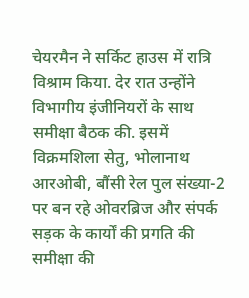चेयरमैन ने सर्किट हाउस में रात्रि विश्राम किया. देर रात उन्होंने विभागीय इंजीनियरों के साथ समीक्षा बैठक की. इसमें विक्रमशिला सेतु, भोलानाथ आरओबी, बौंसी रेल पुल संख्या-2 पर बन रहे ओवरब्रिज और संपर्क सड़क के कार्यों की प्रगति की समीक्षा की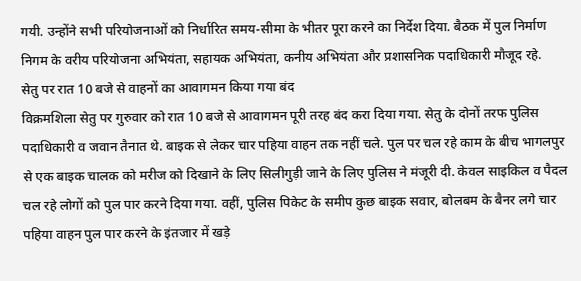गयी. उन्होंने सभी परियोजनाओं को निर्धारित समय-सीमा के भीतर पूरा करने का निर्देश दिया. बैठक में पुल निर्माण निगम के वरीय परियोजना अभियंता, सहायक अभियंता, कनीय अभियंता और प्रशासनिक पदाधिकारी मौजूद रहे.
सेतु पर रात 10 बजे से वाहनों का आवागमन किया गया बंद
विक्रमशिला सेतु पर गुरुवार को रात 10 बजे से आवागमन पूरी तरह बंद करा दिया गया. सेतु के दोनों तरफ पुलिस पदाधिकारी व जवान तैनात थे. बाइक से लेकर चार पहिया वाहन तक नहीं चले. पुल पर चल रहे काम के बीच भागलपुर से एक बाइक चालक को मरीज को दिखाने के लिए सिलीगुड़ी जाने के लिए पुलिस ने मंजूरी दी. केवल साइकिल व पैदल चल रहे लोगों को पुल पार करने दिया गया. वहीं, पुलिस पिकेट के समीप कुछ बाइक सवार, बोलबम के बैनर लगे चार पहिया वाहन पुल पार करने के इंतजार में खड़े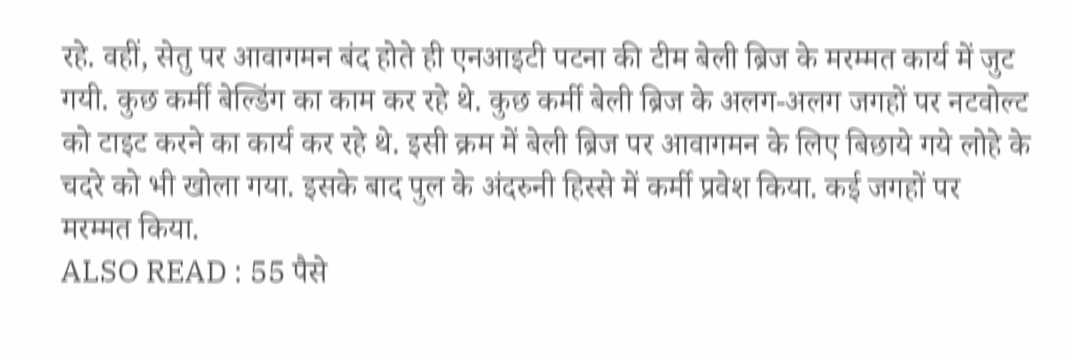रहे. वहीं, सेतु पर आवागमन बंद होते ही एनआइटी पटना की टीम बेली ब्रिज के मरम्मत कार्य में जुट गयी. कुछ कर्मी बेल्डिंग का काम कर रहे थे. कुछ कर्मी बेली ब्रिज के अलग-अलग जगहों पर नटवोल्ट को टाइट करने का कार्य कर रहे थे. इसी क्रम में बेली ब्रिज पर आवागमन के लिए बिछाये गये लोहे के चदरे को भी खोला गया. इसके बाद पुल के अंदरुनी हिस्से में कर्मी प्रवेश किया. कई जगहों पर मरम्मत किया.
ALSO READ : 55 पैसे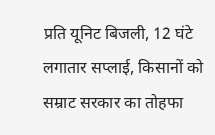प्रति यूनिट बिजली, 12 घंटे लगातार सप्लाई, किसानों को सम्राट सरकार का तोहफा